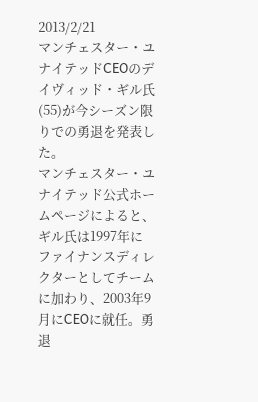2013/2/21
マンチェスター・ユナイテッドCEOのデイヴィッド・ギル氏(55)が今シーズン限りでの勇退を発表した。
マンチェスター・ユナイテッド公式ホームページによると、ギル氏は1997年にファイナンスディレクターとしてチームに加わり、2003年9月にCEOに就任。勇退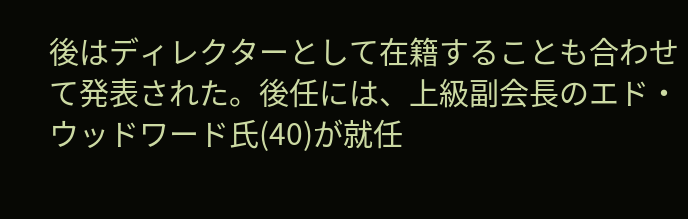後はディレクターとして在籍することも合わせて発表された。後任には、上級副会長のエド・ウッドワード氏(40)が就任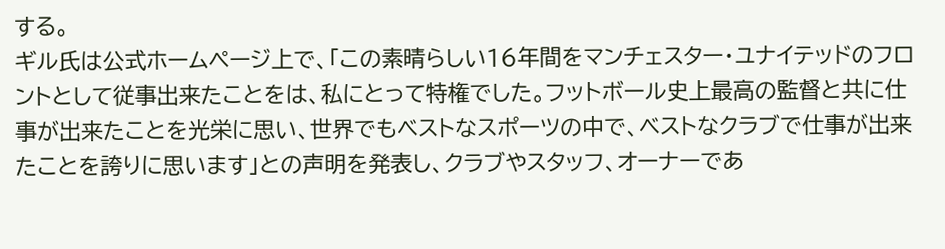する。
ギル氏は公式ホームページ上で、「この素晴らしい16年間をマンチェスター・ユナイテッドのフロントとして従事出来たことをは、私にとって特権でした。フットボール史上最高の監督と共に仕事が出来たことを光栄に思い、世界でもベストなスポーツの中で、ベストなクラブで仕事が出来たことを誇りに思います」との声明を発表し、クラブやスタッフ、オーナーであ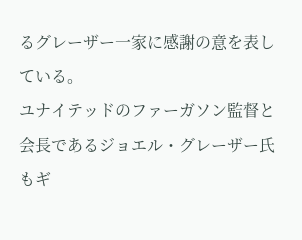るグレーザー一家に感謝の意を表している。
ユナイテッドのファーガソン監督と会長であるジョエル・グレーザー氏もギ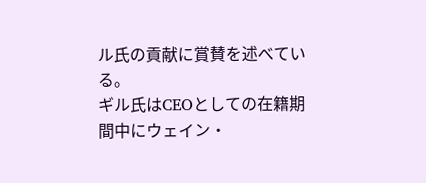ル氏の貢献に賞賛を述べている。
ギル氏はCEOとしての在籍期間中にウェイン・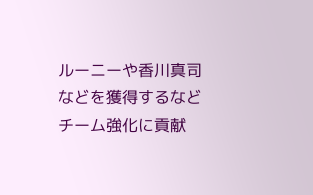ルーニーや香川真司などを獲得するなどチーム強化に貢献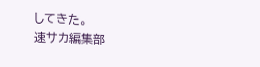してきた。
速サカ編集部